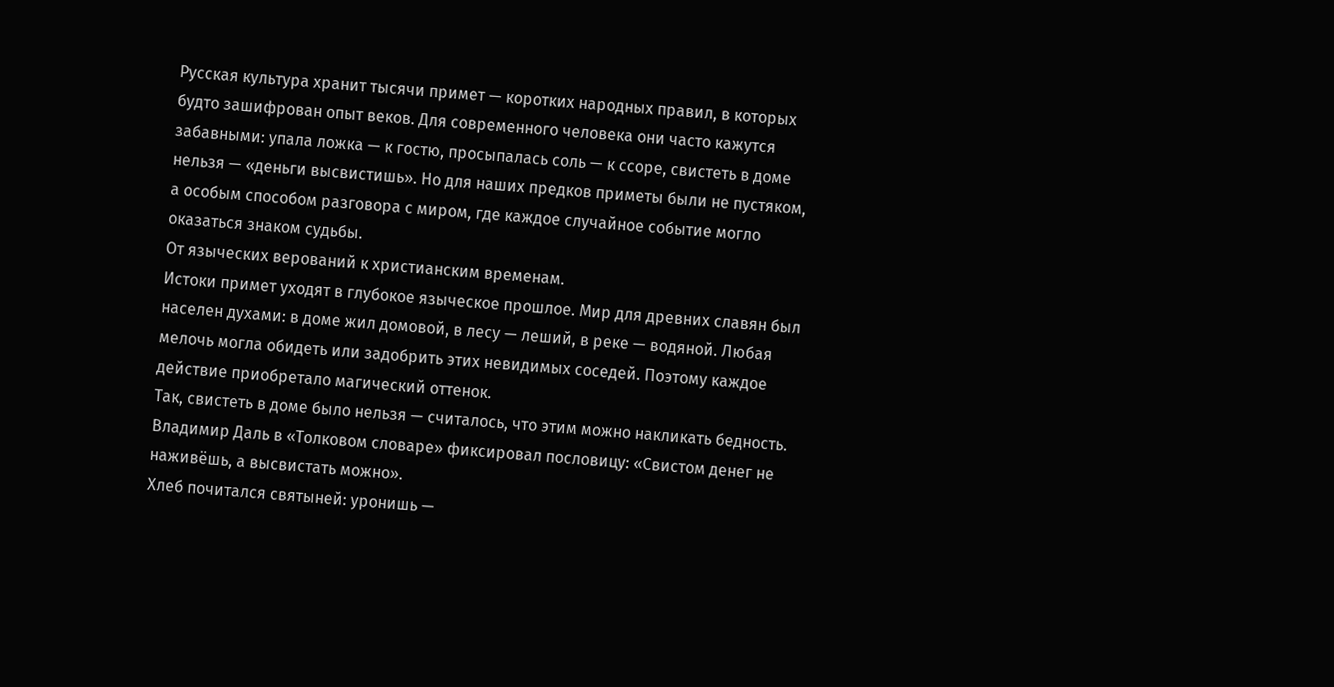Русская культура хранит тысячи примет — коротких народных правил, в которых будто зашифрован опыт веков. Для современного человека они часто кажутся забавными: упала ложка — к гостю, просыпалась соль — к ссоре, свистеть в доме нельзя — «деньги высвистишь». Но для наших предков приметы были не пустяком, а особым способом разговора с миром, где каждое случайное событие могло оказаться знаком судьбы.
От языческих верований к христианским временам.
Истоки примет уходят в глубокое языческое прошлое. Мир для древних славян был населен духами: в доме жил домовой, в лесу — леший, в реке — водяной. Любая мелочь могла обидеть или задобрить этих невидимых соседей. Поэтому каждое действие приобретало магический оттенок.
Так, свистеть в доме было нельзя — считалось, что этим можно накликать бедность. Владимир Даль в «Толковом словаре» фиксировал пословицу: «Свистом денег не наживёшь, а высвистать можно».
Хлеб почитался святыней: уронишь —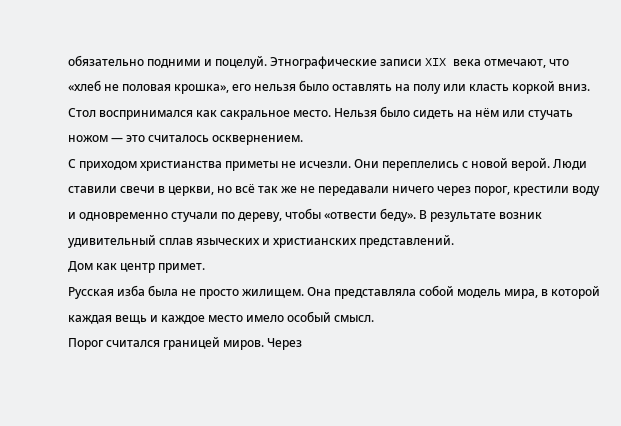обязательно подними и поцелуй. Этнографические записи XIX века отмечают, что «хлеб не половая крошка», его нельзя было оставлять на полу или класть коркой вниз.
Стол воспринимался как сакральное место. Нельзя было сидеть на нём или стучать ножом — это считалось осквернением.
С приходом христианства приметы не исчезли. Они переплелись с новой верой. Люди ставили свечи в церкви, но всё так же не передавали ничего через порог, крестили воду и одновременно стучали по дереву, чтобы «отвести беду». В результате возник удивительный сплав языческих и христианских представлений.
Дом как центр примет.
Русская изба была не просто жилищем. Она представляла собой модель мира, в которой каждая вещь и каждое место имело особый смысл.
Порог считался границей миров. Через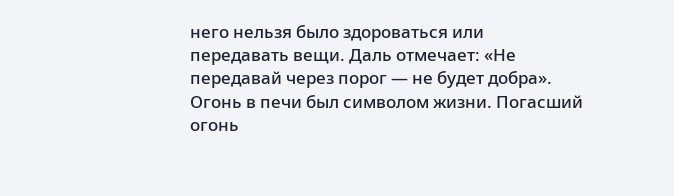него нельзя было здороваться или передавать вещи. Даль отмечает: «Не передавай через порог — не будет добра».
Огонь в печи был символом жизни. Погасший огонь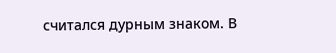считался дурным знаком. В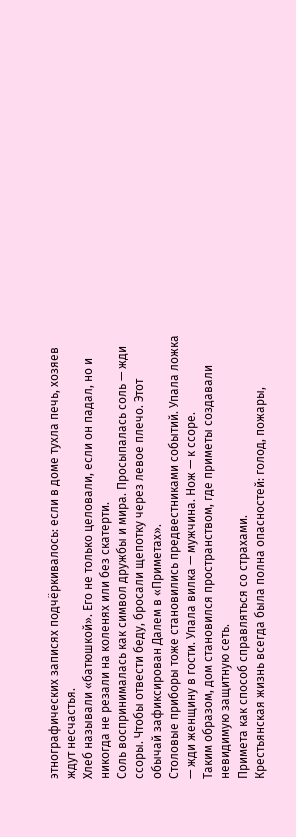этнографических записях подчёркивалось: если в доме тухла печь, хозяев ждут несчастья.
Хлеб называли «батюшкой». Его не только целовали, если он падал, но и никогда не резали на коленях или без скатерти.
Соль воспринималась как символ дружбы и мира. Просыпалась соль — жди ссоры. Чтобы отвести беду, бросали щепотку через левое плечо. Этот обычай зафиксирован Далем в «Приметах».
Столовые приборы тоже становились предвестниками событий. Упала ложка — жди женщину в гости. Упала вилка — мужчина. Нож — к ссоре.
Таким образом, дом становился пространством, где приметы создавали невидимую защитную сеть.
Примета как способ справляться со страхами.
Крестьянская жизнь всегда была полна опасностей: голод, пожары,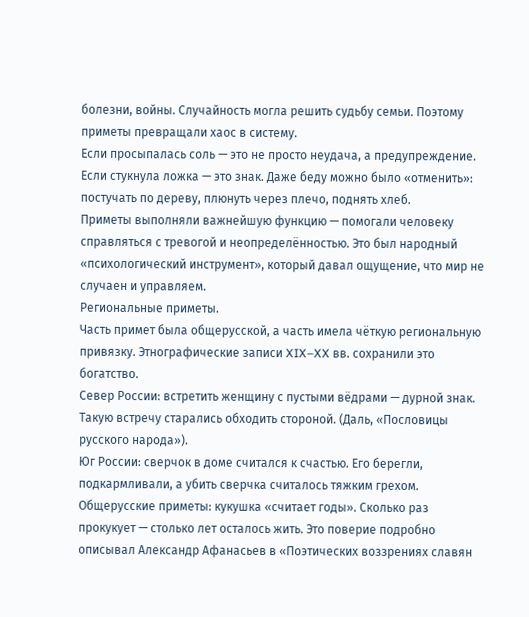болезни, войны. Случайность могла решить судьбу семьи. Поэтому приметы превращали хаос в систему.
Если просыпалась соль — это не просто неудача, а предупреждение. Если стукнула ложка — это знак. Даже беду можно было «отменить»: постучать по дереву, плюнуть через плечо, поднять хлеб.
Приметы выполняли важнейшую функцию — помогали человеку справляться с тревогой и неопределённостью. Это был народный «психологический инструмент», который давал ощущение, что мир не случаен и управляем.
Региональные приметы.
Часть примет была общерусской, а часть имела чёткую региональную привязку. Этнографические записи XIX–XX вв. сохранили это богатство.
Север России: встретить женщину с пустыми вёдрами — дурной знак. Такую встречу старались обходить стороной. (Даль, «Пословицы русского народа»).
Юг России: сверчок в доме считался к счастью. Его берегли, подкармливали, а убить сверчка считалось тяжким грехом.
Общерусские приметы: кукушка «считает годы». Сколько раз прокукует — столько лет осталось жить. Это поверие подробно описывал Александр Афанасьев в «Поэтических воззрениях славян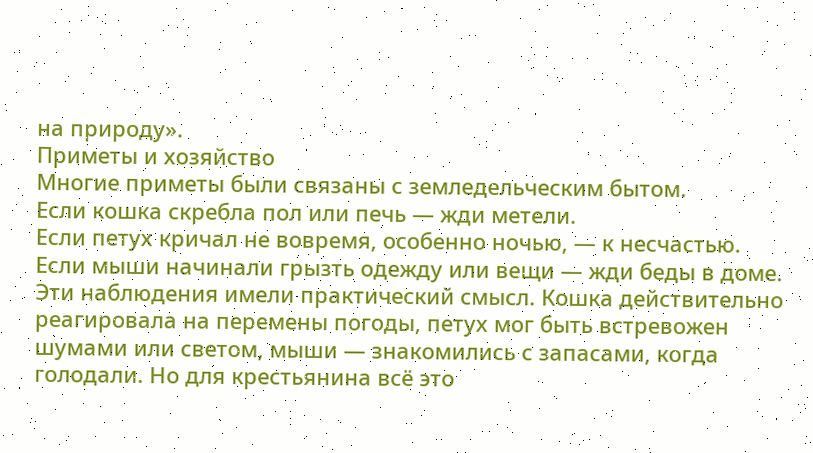на природу».
Приметы и хозяйство
Многие приметы были связаны с земледельческим бытом.
Если кошка скребла пол или печь — жди метели.
Если петух кричал не вовремя, особенно ночью, — к несчастью.
Если мыши начинали грызть одежду или вещи — жди беды в доме.
Эти наблюдения имели практический смысл. Кошка действительно реагировала на перемены погоды, петух мог быть встревожен шумами или светом, мыши — знакомились с запасами, когда голодали. Но для крестьянина всё это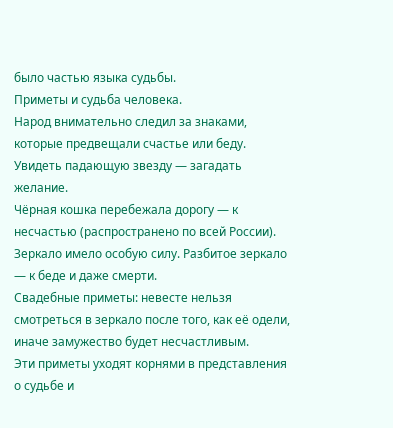было частью языка судьбы.
Приметы и судьба человека.
Народ внимательно следил за знаками, которые предвещали счастье или беду.
Увидеть падающую звезду — загадать желание.
Чёрная кошка перебежала дорогу — к несчастью (распространено по всей России).
Зеркало имело особую силу. Разбитое зеркало — к беде и даже смерти.
Свадебные приметы: невесте нельзя смотреться в зеркало после того, как её одели, иначе замужество будет несчастливым.
Эти приметы уходят корнями в представления о судьбе и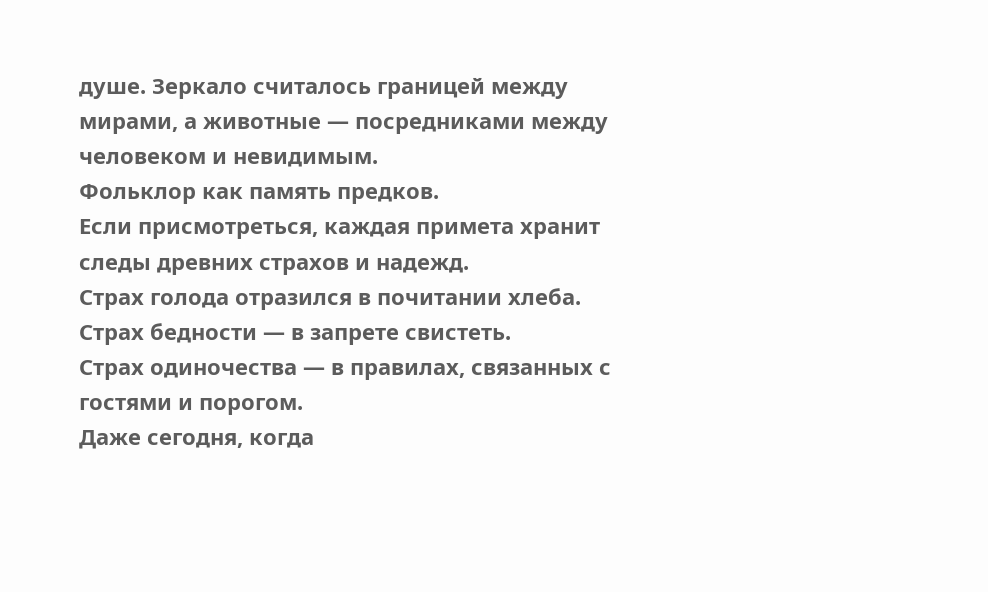душе. Зеркало считалось границей между мирами, а животные — посредниками между человеком и невидимым.
Фольклор как память предков.
Если присмотреться, каждая примета хранит следы древних страхов и надежд.
Страх голода отразился в почитании хлеба.
Страх бедности — в запрете свистеть.
Страх одиночества — в правилах, связанных с гостями и порогом.
Даже сегодня, когда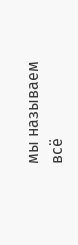мы называем всё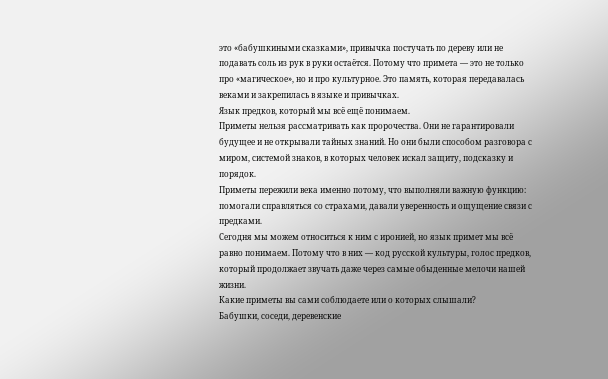это «бабушкиными сказками», привычка постучать по дереву или не подавать соль из рук в руки остаётся. Потому что примета — это не только про «магическое», но и про культурное. Это память, которая передавалась веками и закрепилась в языке и привычках.
Язык предков, который мы всё ещё понимаем.
Приметы нельзя рассматривать как пророчества. Они не гарантировали будущее и не открывали тайных знаний. Но они были способом разговора с миром, системой знаков, в которых человек искал защиту, подсказку и порядок.
Приметы пережили века именно потому, что выполняли важную функцию: помогали справляться со страхами, давали уверенность и ощущение связи с предками.
Сегодня мы можем относиться к ним с иронией, но язык примет мы всё равно понимаем. Потому что в них — код русской культуры, голос предков, который продолжает звучать даже через самые обыденные мелочи нашей жизни.
Какие приметы вы сами соблюдаете или о которых слышали?
Бабушки, соседи, деревенские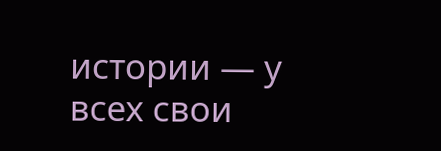истории — у всех свои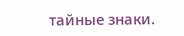тайные знаки.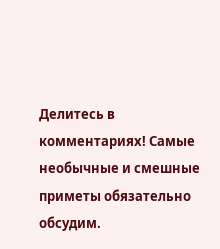Делитесь в комментариях! Самые необычные и смешные приметы обязательно обсудим.